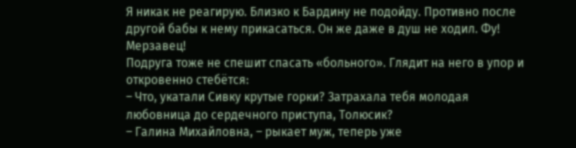Я никак не реагирую. Близко к Бардину не подойду. Противно после другой бабы к нему прикасаться. Он же даже в душ не ходил. Фу! Мерзавец!
Подруга тоже не спешит спасать «больного». Глядит на него в упор и откровенно стебётся:
– Что, укатали Сивку крутые горки? Затрахала тебя молодая любовница до сердечного приступа, Толюсик?
– Галина Михайловна, – рыкает муж, теперь уже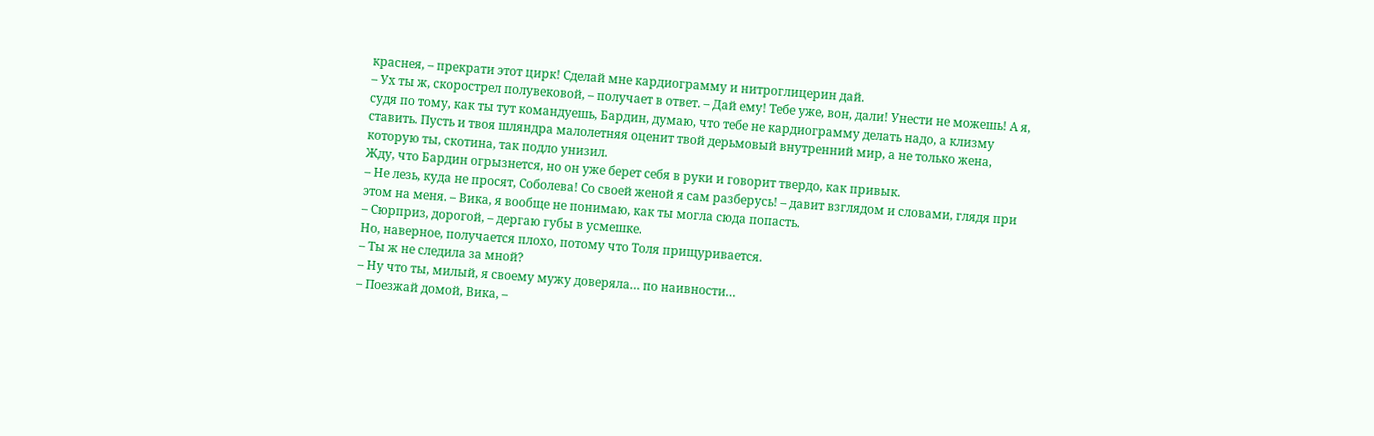краснея, – прекрати этот цирк! Сделай мне кардиограмму и нитроглицерин дай.
– Ух ты ж, скорострел полувековой, – получает в ответ. – Дай ему! Тебе уже, вон, дали! Унести не можешь! А я, судя по тому, как ты тут командуешь, Бардин, думаю, что тебе не кардиограмму делать надо, а клизму ставить. Пусть и твоя шляндра малолетняя оценит твой дерьмовый внутренний мир, а не только жена, которую ты, скотина, так подло унизил.
Жду, что Бардин огрызнется, но он уже берет себя в руки и говорит твердо, как привык.
– Не лезь, куда не просят, Соболева! Со своей женой я сам разберусь! – давит взглядом и словами, глядя при этом на меня. – Вика, я вообще не понимаю, как ты могла сюда попасть.
– Сюрприз, дорогой, – дергаю губы в усмешке.
Но, наверное, получается плохо, потому что Толя прищуривается.
– Ты ж не следила за мной?
– Ну что ты, милый, я своему мужу доверяла… по наивности…
– Поезжай домой, Вика, –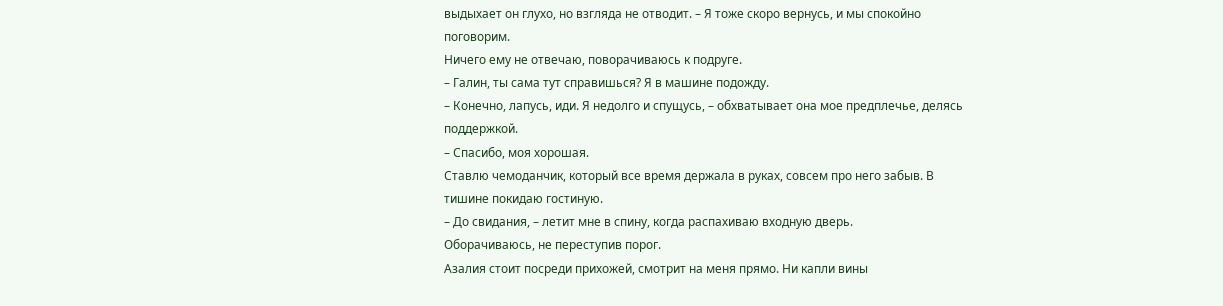выдыхает он глухо, но взгляда не отводит. – Я тоже скоро вернусь, и мы спокойно поговорим.
Ничего ему не отвечаю, поворачиваюсь к подруге.
– Галин, ты сама тут справишься? Я в машине подожду.
– Конечно, лапусь, иди. Я недолго и спущусь, – обхватывает она мое предплечье, делясь поддержкой.
– Спасибо, моя хорошая.
Ставлю чемоданчик, который все время держала в руках, совсем про него забыв. В тишине покидаю гостиную.
– До свидания, – летит мне в спину, когда распахиваю входную дверь.
Оборачиваюсь, не переступив порог.
Азалия стоит посреди прихожей, смотрит на меня прямо. Ни капли вины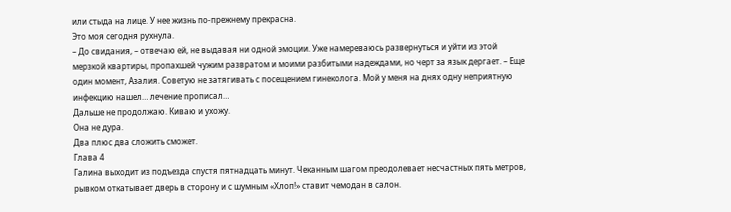или стыда на лице. У нее жизнь по-прежнему прекрасна.
Это моя сегодня рухнула.
– До свидания, – отвечаю ей, не выдавая ни одной эмоции. Уже намереваюсь развернуться и уйти из этой мерзкой квартиры, пропахшей чужим развратом и моими разбитыми надеждами, но черт за язык дергает. – Еще один момент, Азалия. Советую не затягивать с посещением гинеколога. Мой у меня на днях одну неприятную инфекцию нашел… лечение прописал…
Дальше не продолжаю. Киваю и ухожу.
Она не дура.
Два плюс два сложить сможет.
Глава 4
Галина выходит из подъезда спустя пятнадцать минут. Чеканным шагом преодолевает несчастных пять метров, рывком откатывает дверь в сторону и с шумным «Хлоп!» ставит чемодан в салон.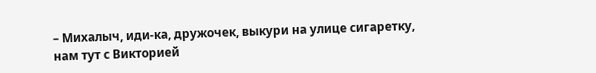– Михалыч, иди-ка, дружочек, выкури на улице сигаретку, нам тут с Викторией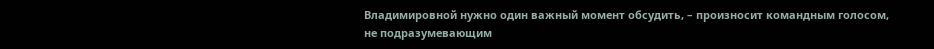Владимировной нужно один важный момент обсудить, – произносит командным голосом, не подразумевающим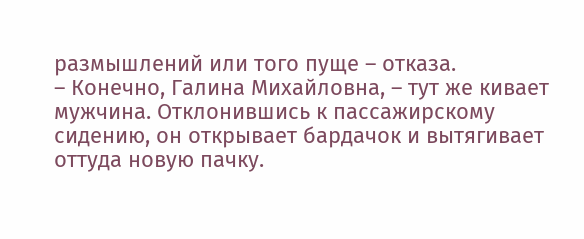размышлений или того пуще – отказа.
– Конечно, Галина Михайловна, – тут же кивает мужчина. Отклонившись к пассажирскому сидению, он открывает бардачок и вытягивает оттуда новую пачку.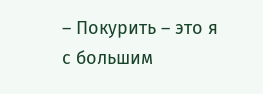– Покурить – это я с большим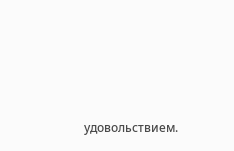удовольствием.